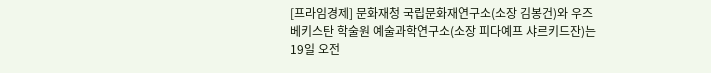[프라임경제] 문화재청 국립문화재연구소(소장 김봉건)와 우즈베키스탄 학술원 예술과학연구소(소장 피다예프 샤르키드잔)는 19일 오전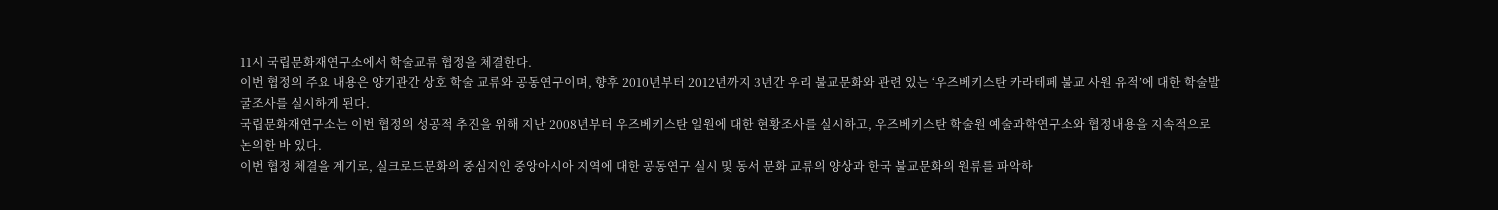11시 국립문화재연구소에서 학술교류 협정을 체결한다.
이번 협정의 주요 내용은 양기관간 상호 학술 교류와 공동연구이며, 향후 2010년부터 2012년까지 3년간 우리 불교문화와 관련 있는 ‘우즈베키스탄 카라테페 불교 사원 유적’에 대한 학술발굴조사를 실시하게 된다.
국립문화재연구소는 이번 협정의 성공적 추진을 위해 지난 2008년부터 우즈베키스탄 일원에 대한 현황조사를 실시하고, 우즈베키스탄 학술원 예술과학연구소와 협정내용을 지속적으로 논의한 바 있다.
이번 협정 체결을 계기로, 실크로드문화의 중심지인 중앙아시아 지역에 대한 공동연구 실시 및 동서 문화 교류의 양상과 한국 불교문화의 원류를 파악하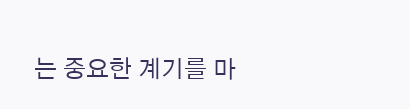는 중요한 계기를 마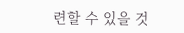련할 수 있을 것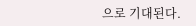으로 기대된다.